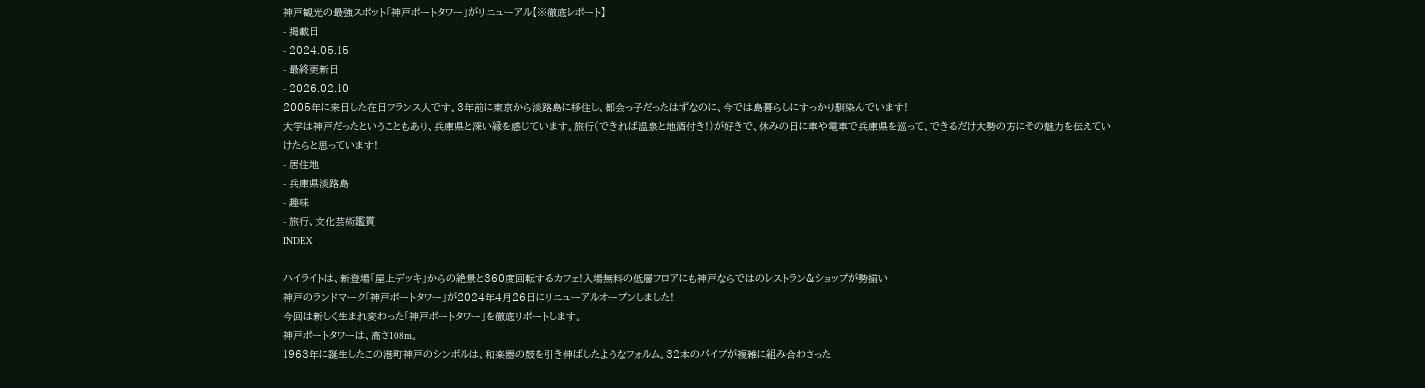神戸観光の最強スポット「神戸ポートタワー」がリニューアル【※徹底レポート】
- 掲載日
- 2024.05.15
- 最終更新日
- 2026.02.10
2005年に来日した在日フランス人です。3年前に東京から淡路島に移住し、都会っ子だったはずなのに、今では島暮らしにすっかり馴染んでいます!
大学は神戸だったということもあり、兵庫県と深い縁を感じています。旅行(できれば温泉と地酒付き!)が好きで、休みの日に車や電車で兵庫県を巡って、できるだけ大勢の方にその魅力を伝えていけたらと思っています!
- 居住地
- 兵庫県淡路島
- 趣味
- 旅行、文化芸術鑑賞
INDEX

ハイライトは、新登場「屋上デッキ」からの絶景と360度回転するカフェ!入場無料の低層フロアにも神戸ならではのレストラン&ショップが勢揃い
神戸のランドマーク「神戸ポートタワー」が2024年4月26日にリニューアルオープンしました!
今回は新しく生まれ変わった「神戸ポートタワー」を徹底リポートします。
神戸ポートタワーは、高さ108m。
1963年に誕生したこの港町神戸のシンボルは、和楽器の鼓を引き伸ばしたようなフォルム。32本のパイプが複雑に組み合わさった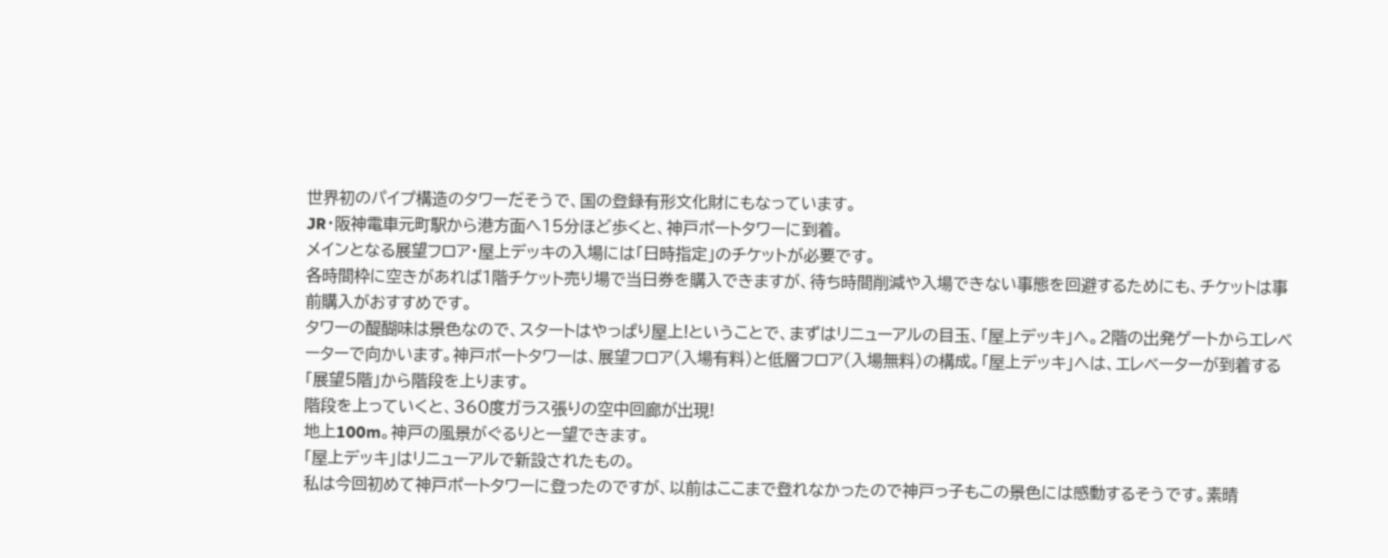世界初のパイプ構造のタワーだそうで、国の登録有形文化財にもなっています。
JR・阪神電車元町駅から港方面へ15分ほど歩くと、神戸ポートタワーに到着。
メインとなる展望フロア・屋上デッキの入場には「日時指定」のチケットが必要です。
各時間枠に空きがあれば1階チケット売り場で当日券を購入できますが、待ち時間削減や入場できない事態を回避するためにも、チケットは事前購入がおすすめです。
タワーの醍醐味は景色なので、スタートはやっぱり屋上!ということで、まずはリニューアルの目玉、「屋上デッキ」へ。2階の出発ゲートからエレベーターで向かいます。神戸ポートタワーは、展望フロア(入場有料)と低層フロア(入場無料)の構成。「屋上デッキ」へは、エレベーターが到着する「展望5階」から階段を上ります。
階段を上っていくと、360度ガラス張りの空中回廊が出現!
地上100m。神戸の風景がぐるりと一望できます。
「屋上デッキ」はリニューアルで新設されたもの。
私は今回初めて神戸ポートタワーに登ったのですが、以前はここまで登れなかったので神戸っ子もこの景色には感動するそうです。素晴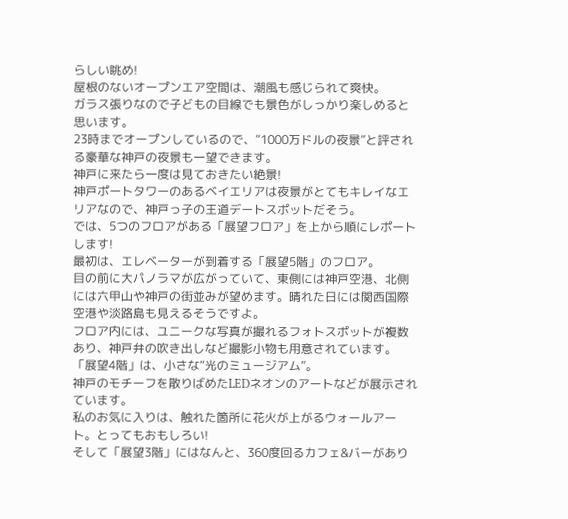らしい眺め!
屋根のないオープンエア空間は、潮風も感じられて爽快。
ガラス張りなので子どもの目線でも景色がしっかり楽しめると思います。
23時までオープンしているので、“1000万ドルの夜景”と評される豪華な神戸の夜景も一望できます。
神戸に来たら一度は見ておきたい絶景!
神戸ポートタワーのあるベイエリアは夜景がとてもキレイなエリアなので、神戸っ子の王道デートスポットだそう。
では、5つのフロアがある「展望フロア」を上から順にレポートします!
最初は、エレベーターが到着する「展望5階」のフロア。
目の前に大パノラマが広がっていて、東側には神戸空港、北側には六甲山や神戸の街並みが望めます。晴れた日には関西国際空港や淡路島も見えるそうですよ。
フロア内には、ユニークな写真が撮れるフォトスポットが複数あり、神戸弁の吹き出しなど撮影小物も用意されています。
「展望4階」は、小さな“光のミュージアム”。
神戸のモチーフを散りばめたLEDネオンのアートなどが展示されています。
私のお気に入りは、触れた箇所に花火が上がるウォールアート。とってもおもしろい!
そして「展望3階」にはなんと、360度回るカフェ&バーがあり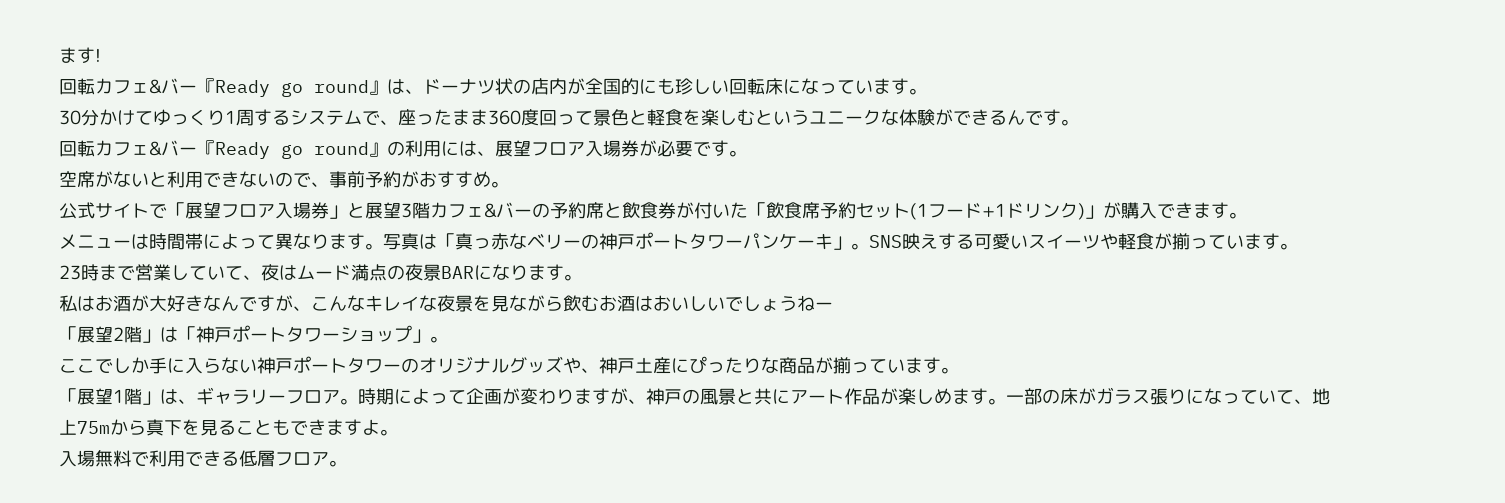ます!
回転カフェ&バー『Ready go round』は、ドーナツ状の店内が全国的にも珍しい回転床になっています。
30分かけてゆっくり1周するシステムで、座ったまま360度回って景色と軽食を楽しむというユニークな体験ができるんです。
回転カフェ&バー『Ready go round』の利用には、展望フロア入場券が必要です。
空席がないと利用できないので、事前予約がおすすめ。
公式サイトで「展望フロア入場券」と展望3階カフェ&バーの予約席と飲食券が付いた「飲食席予約セット(1フード+1ドリンク)」が購入できます。
メニューは時間帯によって異なります。写真は「真っ赤なベリーの神戸ポートタワーパンケーキ」。SNS映えする可愛いスイーツや軽食が揃っています。
23時まで営業していて、夜はムード満点の夜景BARになります。
私はお酒が大好きなんですが、こんなキレイな夜景を見ながら飲むお酒はおいしいでしょうねー
「展望2階」は「神戸ポートタワーショップ」。
ここでしか手に入らない神戸ポートタワーのオリジナルグッズや、神戸土産にぴったりな商品が揃っています。
「展望1階」は、ギャラリーフロア。時期によって企画が変わりますが、神戸の風景と共にアート作品が楽しめます。一部の床がガラス張りになっていて、地上75mから真下を見ることもできますよ。
入場無料で利用できる低層フロア。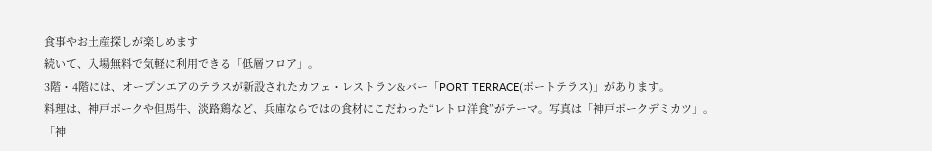食事やお土産探しが楽しめます
続いて、入場無料で気軽に利用できる「低層フロア」。
3階・4階には、オープンエアのテラスが新設されたカフェ・レストラン&バー「PORT TERRACE(ポートテラス)」があります。
料理は、神戸ポークや但馬牛、淡路鶏など、兵庫ならではの食材にこだわった“レトロ洋食”がテーマ。写真は「神戸ポークデミカツ」。
「神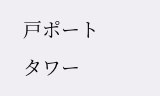戸ポートタワー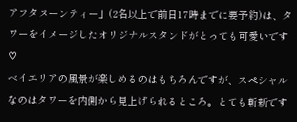アフタヌーンティー」(2名以上で前日17時までに要予約)は、タワーをイメージしたオリジナルスタンドがとっても可愛いです♡
ベイエリアの風景が楽しめるのはもちろんですが、スペシャルなのはタワーを内側から見上げられるところ。とても斬新です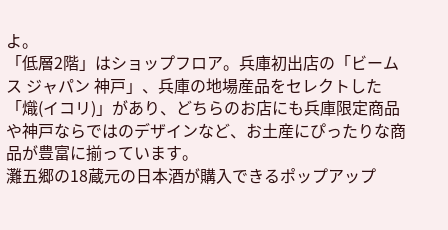よ。
「低層2階」はショップフロア。兵庫初出店の「ビームス ジャパン 神戸」、兵庫の地場産品をセレクトした「熾(イコリ)」があり、どちらのお店にも兵庫限定商品や神戸ならではのデザインなど、お土産にぴったりな商品が豊富に揃っています。
灘五郷の18蔵元の日本酒が購入できるポップアップ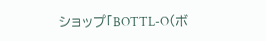ショップ「BOTTL-O(ボ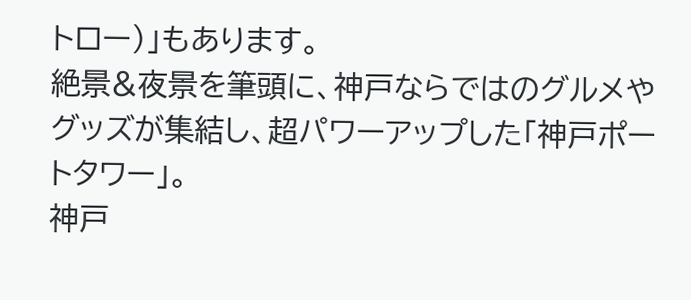トロー)」もあります。
絶景&夜景を筆頭に、神戸ならではのグルメやグッズが集結し、超パワーアップした「神戸ポートタワー」。
神戸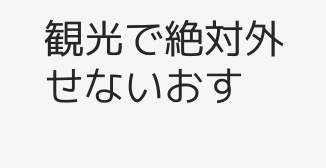観光で絶対外せないおす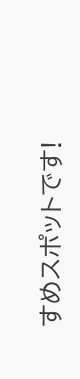すめスポットです!